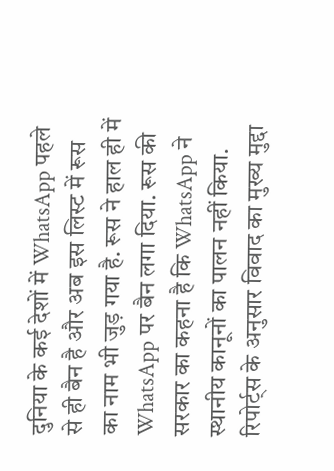दुनिया के कई देशों में WhatsApp पहले से ही बैन है और अब इस लिस्ट में रूस का नाम भी जुड़ गया है. रूस ने हाल ही में WhatsApp पर बैन लगा दिया. रूस की सरकार का कहना है कि WhatsApp ने स्थानीय कानूनों का पालन नहीं किया. रिपोर्ट्स के अनुसार विवाद का मुख्य मुद्दा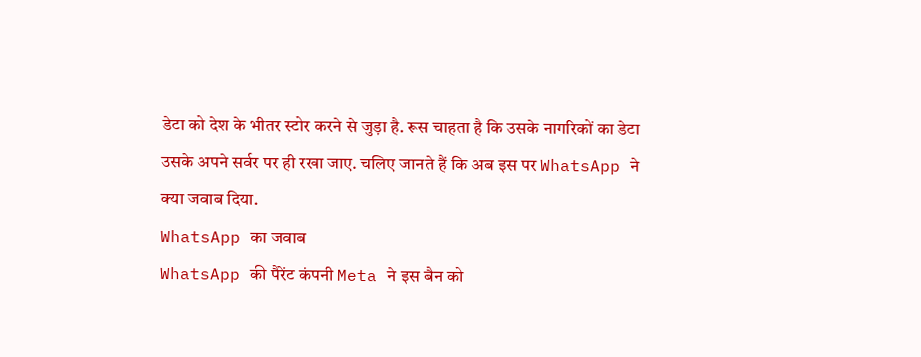डेटा को देश के भीतर स्टोर करने से जुड़ा है. रूस चाहता है कि उसके नागरिकों का डेटा उसके अपने सर्वर पर ही रखा जाए. चलिए जानते हैं कि अब इस पर WhatsApp ने क्या जवाब दिया.
WhatsApp का जवाब
WhatsApp की पैरेंट कंपनी Meta ने इस बैन को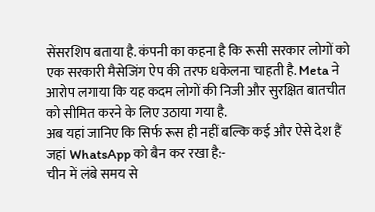सेंसरशिप बताया है. कंपनी का कहना है कि रूसी सरकार लोगों को एक सरकारी मैसेजिंग ऐप की तरफ धकेलना चाहती है. Meta ने आरोप लगाया कि यह कदम लोगों की निजी और सुरक्षित बातचीत को सीमित करने के लिए उठाया गया है.
अब यहां जानिए कि सिर्फ रूस ही नहीं बल्कि कई और ऐसे देश हैं जहां WhatsApp को बैन कर रखा है:-
चीन में लंबे समय से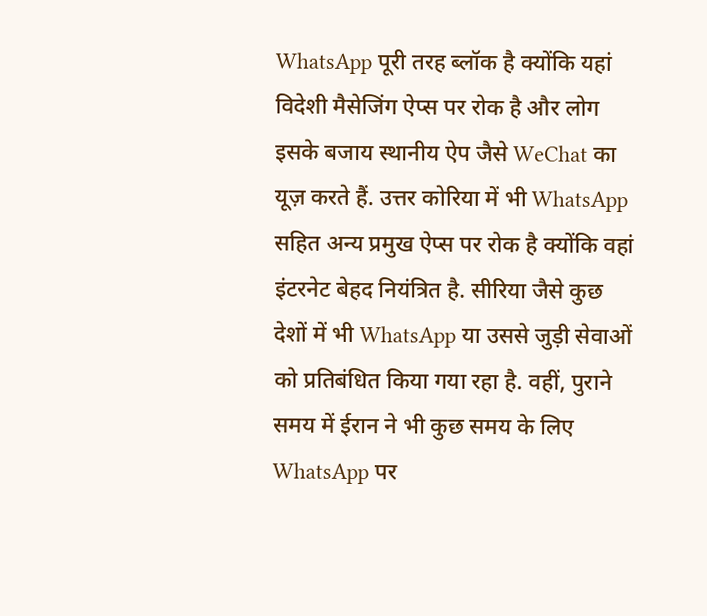WhatsApp पूरी तरह ब्लॉक है क्योंकि यहां विदेशी मैसेजिंग ऐप्स पर रोक है और लोग इसके बजाय स्थानीय ऐप जैसे WeChat का यूज़ करते हैं. उत्तर कोरिया में भी WhatsApp सहित अन्य प्रमुख ऐप्स पर रोक है क्योंकि वहां इंटरनेट बेहद नियंत्रित है. सीरिया जैसे कुछ देशों में भी WhatsApp या उससे जुड़ी सेवाओं को प्रतिबंधित किया गया रहा है. वहीं, पुराने समय में ईरान ने भी कुछ समय के लिए WhatsApp पर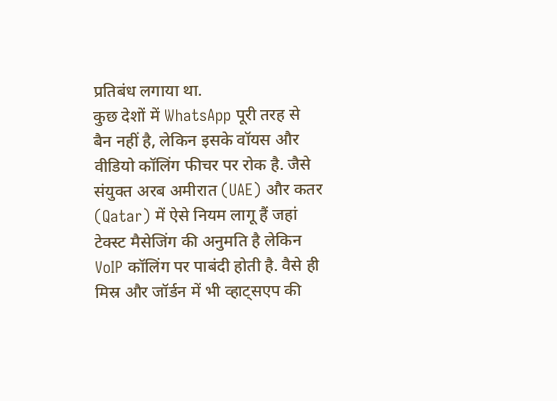प्रतिबंध लगाया था.
कुछ देशों में WhatsApp पूरी तरह से बैन नहीं है, लेकिन इसके वॉयस और वीडियो कॉलिंग फीचर पर रोक है. जैसे संयुक्त अरब अमीरात (UAE) और कतर (Qatar) में ऐसे नियम लागू हैं जहां टेक्स्ट मैसेजिंग की अनुमति है लेकिन VoIP कॉलिंग पर पाबंदी होती है. वैसे ही मिस्र और जॉर्डन में भी व्हाट्सएप की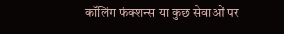कॉलिंग फंक्शन्स या कुछ सेवाओं पर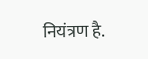नियंत्रण है.